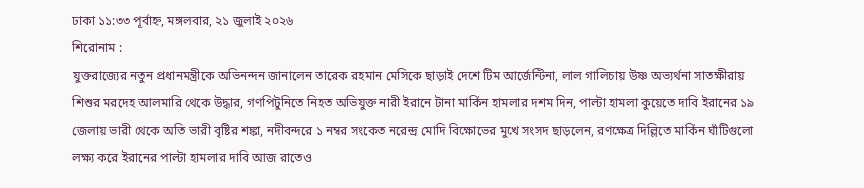ঢাকা ১১:৩৩ পূর্বাহ্ন, মঙ্গলবার, ২১ জুলাই ২০২৬
শিরোনাম :
যুক্তরাজ্যের নতুন প্রধানমন্ত্রীকে অভিনন্দন জানালেন তারেক রহমান মেসিকে ছাড়াই দেশে টিম আর্জেন্টিনা, লাল গালিচায় উষ্ণ অভ্যর্থনা সাতক্ষীরায় শিশুর মরদেহ আলমারি থেকে উদ্ধার, গণপিটুনিতে নিহত অভিযুক্ত নারী ইরানে টানা মার্কিন হামলার দশম দিন, পাল্টা হামলা কুয়েতে দাবি ইরানের ১৯ জেলায় ভারী থেকে অতি ভারী বৃষ্টির শঙ্কা, নদীবন্দরে ১ নম্বর সংকেত নরেন্দ্র মোদি বিক্ষোভের মুখে সংসদ ছাড়লেন, রণক্ষেত্র দিল্লিতে মার্কিন ঘাঁটিগুলো লক্ষ্য করে ইরানের পাল্টা হামলার দাবি আজ রাতেও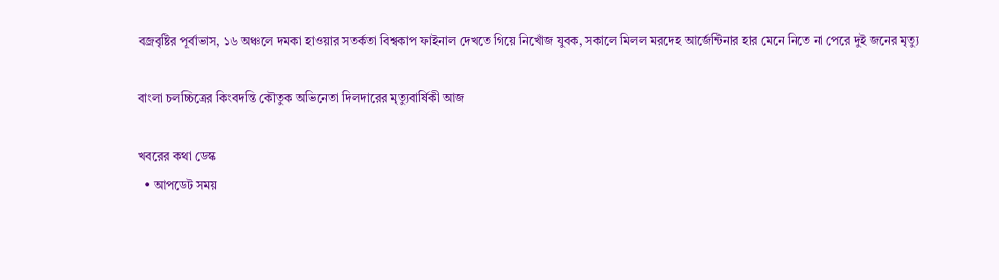বজ্রবৃষ্টির পূর্বাভাস, ১৬ অঞ্চলে দমকা হাওয়ার সতর্কতা বিশ্বকাপ ফাইনাল দেখতে গিয়ে নিখোঁজ যুবক, সকালে মিলল মরদেহ আর্জেন্টিনার হার মেনে নিতে না পেরে দুই জনের মৃত্যু

বাংলা চলচ্চিত্রের কিংবদন্তি কৌতুক অভিনেতা দিলদারের মৃত্যুবার্ষিকী আজ

খবরের কথা ডেস্ক
  • আপডেট সময়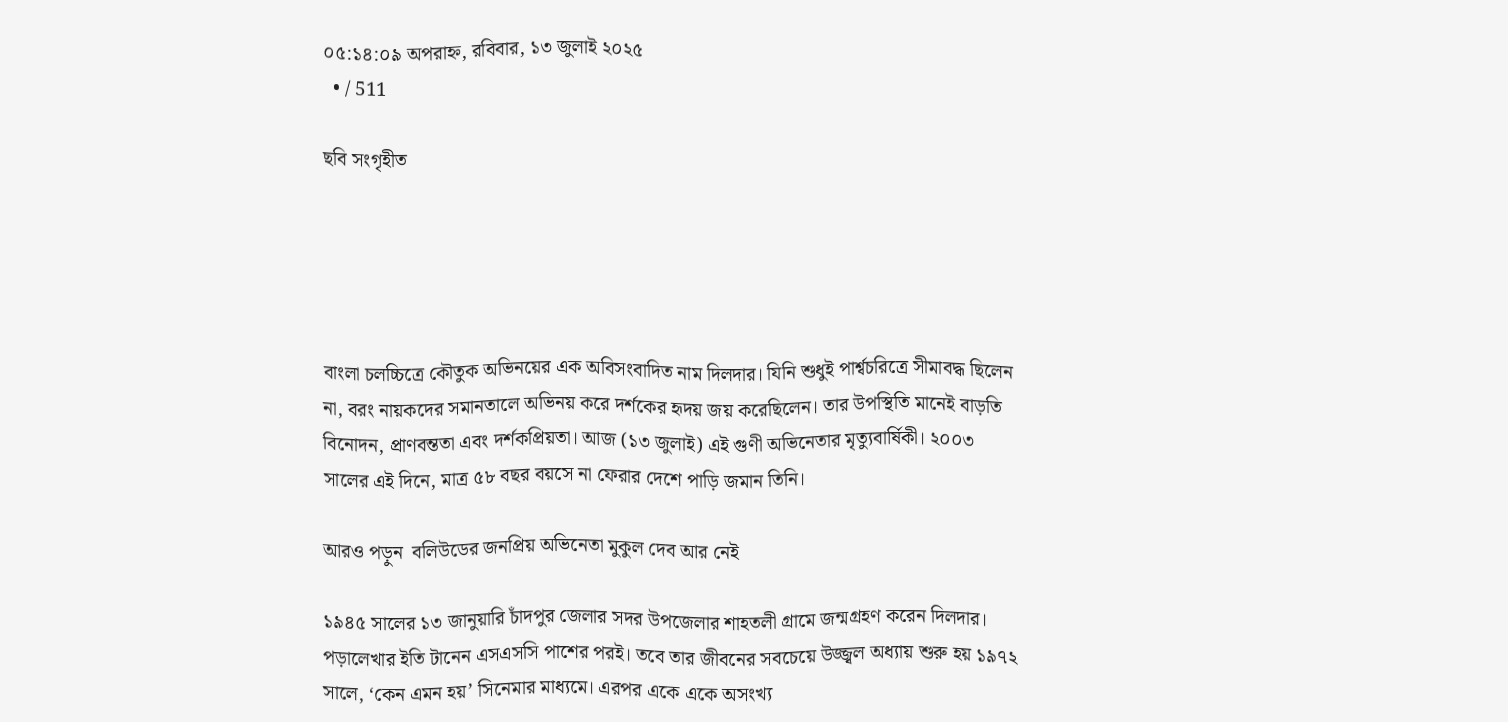০৫:১৪:০৯ অপরাহ্ন, রবিবার, ১৩ জুলাই ২০২৫
  • / 511

ছবি সংগৃহীত





বাংলা চলচ্চিত্রে কৌতুক অভিনয়ের এক অবিসংবাদিত নাম দিলদার। যিনি শুধুই পার্শ্বচরিত্রে সীমাবদ্ধ ছিলেন না, বরং নায়কদের সমানতালে অভিনয় করে দর্শকের হৃদয় জয় করেছিলেন। তার উপস্থিতি মানেই বাড়তি বিনোদন, প্রাণবন্ততা এবং দর্শকপ্রিয়তা। আজ (১৩ জুলাই) এই গুণী অভিনেতার মৃত্যুবার্ষিকী। ২০০৩ সালের এই দিনে, মাত্র ৫৮ বছর বয়সে না ফেরার দেশে পাড়ি জমান তিনি।

আরও পড়ুন  বলিউডের জনপ্রিয় অভিনেতা মুকুল দেব আর নেই

১৯৪৫ সালের ১৩ জানুয়ারি চাঁদপুর জেলার সদর উপজেলার শাহতলী গ্রামে জন্মগ্রহণ করেন দিলদার। পড়ালেখার ইতি টানেন এসএসসি পাশের পরই। তবে তার জীবনের সবচেয়ে উজ্জ্বল অধ্যায় শুরু হয় ১৯৭২ সালে, ‘কেন এমন হয়’ সিনেমার মাধ্যমে। এরপর একে একে অসংখ্য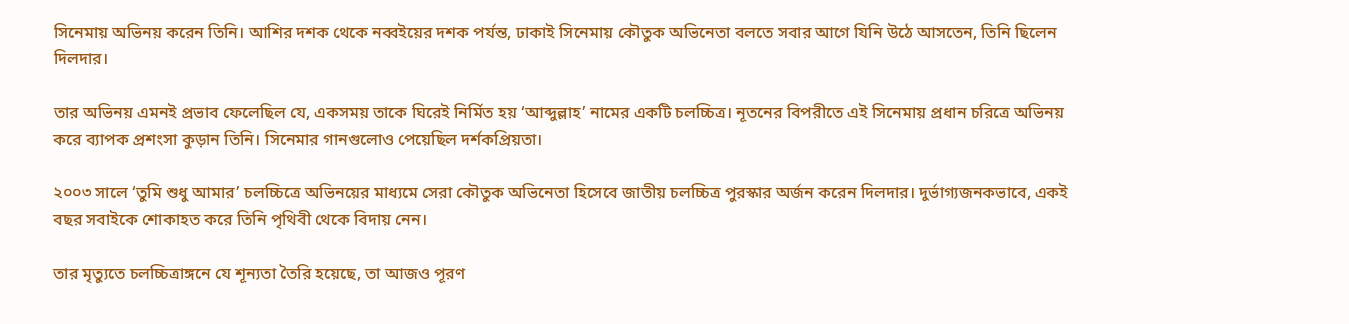সিনেমায় অভিনয় করেন তিনি। আশির দশক থেকে নব্বইয়ের দশক পর্যন্ত, ঢাকাই সিনেমায় কৌতুক অভিনেতা বলতে সবার আগে যিনি উঠে আসতেন, তিনি ছিলেন দিলদার।

তার অভিনয় এমনই প্রভাব ফেলেছিল যে, একসময় তাকে ঘিরেই নির্মিত হয় ‘আব্দুল্লাহ’ নামের একটি চলচ্চিত্র। নূতনের বিপরীতে এই সিনেমায় প্রধান চরিত্রে অভিনয় করে ব্যাপক প্রশংসা কুড়ান তিনি। সিনেমার গানগুলোও পেয়েছিল দর্শকপ্রিয়তা।

২০০৩ সালে ‘তুমি শুধু আমার’ চলচ্চিত্রে অভিনয়ের মাধ্যমে সেরা কৌতুক অভিনেতা হিসেবে জাতীয় চলচ্চিত্র পুরস্কার অর্জন করেন দিলদার। দুর্ভাগ্যজনকভাবে, একই বছর সবাইকে শোকাহত করে তিনি পৃথিবী থেকে বিদায় নেন।

তার মৃত্যুতে চলচ্চিত্রাঙ্গনে যে শূন্যতা তৈরি হয়েছে, তা আজও পূরণ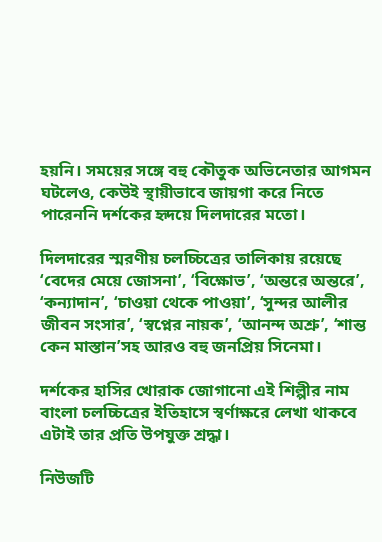হয়নি। সময়ের সঙ্গে বহু কৌতুক অভিনেতার আগমন ঘটলেও, কেউই স্থায়ীভাবে জায়গা করে নিতে পারেননি দর্শকের হৃদয়ে দিলদারের মতো।

দিলদারের স্মরণীয় চলচ্চিত্রের তালিকায় রয়েছে ‘বেদের মেয়ে জোসনা’, ‘বিক্ষোভ’, ‘অন্তরে অন্তরে’, ‘কন্যাদান’, ‘চাওয়া থেকে পাওয়া’, ‘সুন্দর আলীর জীবন সংসার’, ‘স্বপ্নের নায়ক’, ‘আনন্দ অশ্রু’, ‘শান্ত কেন মাস্তান’সহ আরও বহু জনপ্রিয় সিনেমা।

দর্শকের হাসির খোরাক জোগানো এই শিল্পীর নাম বাংলা চলচ্চিত্রের ইতিহাসে স্বর্ণাক্ষরে লেখা থাকবে এটাই তার প্রতি উপযুক্ত শ্রদ্ধা।

নিউজটি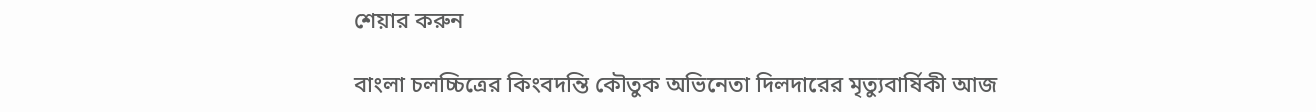শেয়ার করুন

বাংলা চলচ্চিত্রের কিংবদন্তি কৌতুক অভিনেতা দিলদারের মৃত্যুবার্ষিকী আজ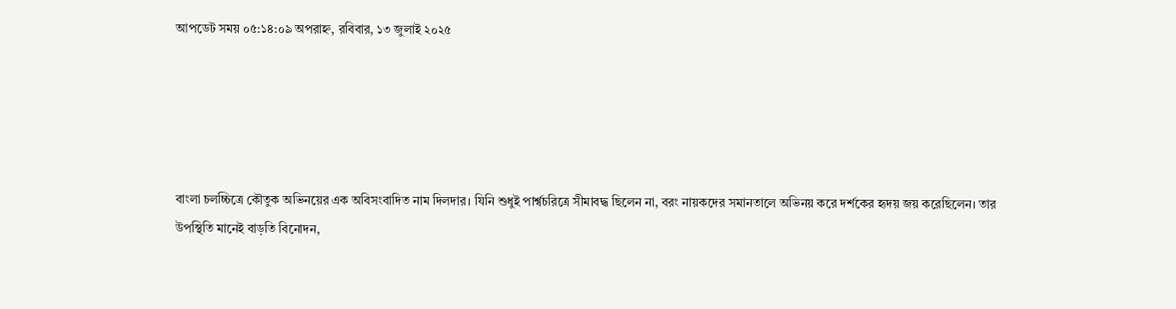আপডেট সময় ০৫:১৪:০৯ অপরাহ্ন, রবিবার, ১৩ জুলাই ২০২৫





বাংলা চলচ্চিত্রে কৌতুক অভিনয়ের এক অবিসংবাদিত নাম দিলদার। যিনি শুধুই পার্শ্বচরিত্রে সীমাবদ্ধ ছিলেন না, বরং নায়কদের সমানতালে অভিনয় করে দর্শকের হৃদয় জয় করেছিলেন। তার উপস্থিতি মানেই বাড়তি বিনোদন,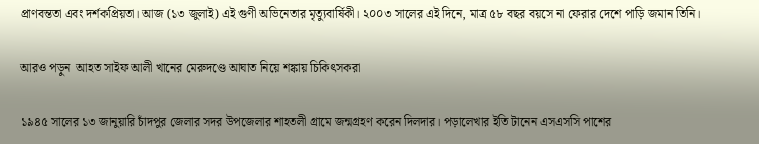প্রাণবন্ততা এবং দর্শকপ্রিয়তা। আজ (১৩ জুলাই) এই গুণী অভিনেতার মৃত্যুবার্ষিকী। ২০০৩ সালের এই দিনে, মাত্র ৫৮ বছর বয়সে না ফেরার দেশে পাড়ি জমান তিনি।

আরও পড়ুন  আহত সাইফ আলী খানের মেরুদণ্ডে আঘাত নিয়ে শঙ্কায় চিকিৎসকরা

১৯৪৫ সালের ১৩ জানুয়ারি চাঁদপুর জেলার সদর উপজেলার শাহতলী গ্রামে জন্মগ্রহণ করেন দিলদার। পড়ালেখার ইতি টানেন এসএসসি পাশের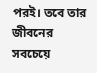পরই। তবে তার জীবনের সবচেয়ে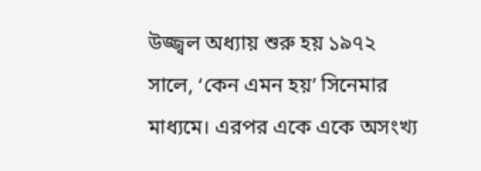উজ্জ্বল অধ্যায় শুরু হয় ১৯৭২ সালে, ‘কেন এমন হয়’ সিনেমার মাধ্যমে। এরপর একে একে অসংখ্য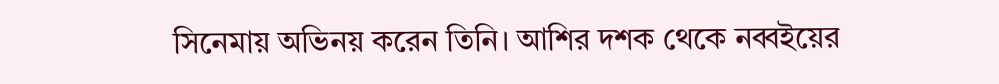সিনেমায় অভিনয় করেন তিনি। আশির দশক থেকে নব্বইয়ের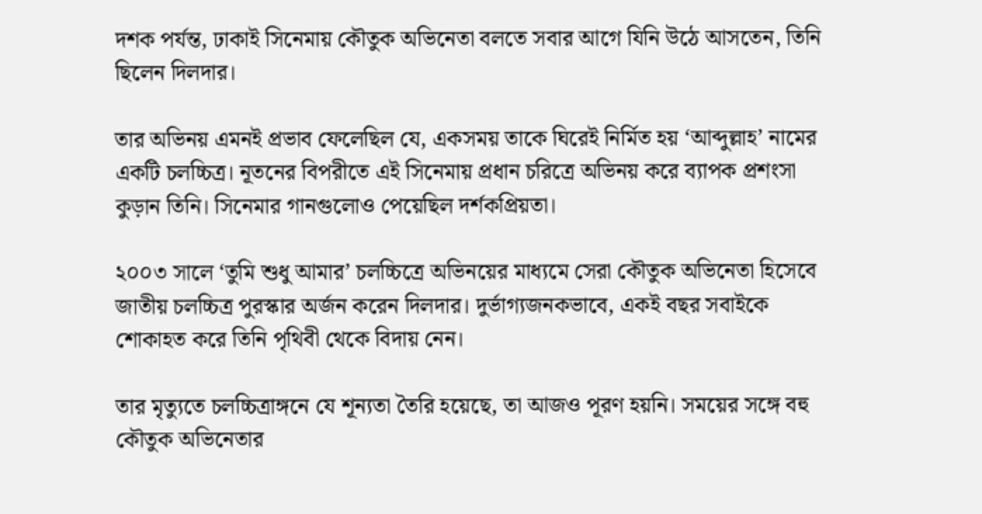দশক পর্যন্ত, ঢাকাই সিনেমায় কৌতুক অভিনেতা বলতে সবার আগে যিনি উঠে আসতেন, তিনি ছিলেন দিলদার।

তার অভিনয় এমনই প্রভাব ফেলেছিল যে, একসময় তাকে ঘিরেই নির্মিত হয় ‘আব্দুল্লাহ’ নামের একটি চলচ্চিত্র। নূতনের বিপরীতে এই সিনেমায় প্রধান চরিত্রে অভিনয় করে ব্যাপক প্রশংসা কুড়ান তিনি। সিনেমার গানগুলোও পেয়েছিল দর্শকপ্রিয়তা।

২০০৩ সালে ‘তুমি শুধু আমার’ চলচ্চিত্রে অভিনয়ের মাধ্যমে সেরা কৌতুক অভিনেতা হিসেবে জাতীয় চলচ্চিত্র পুরস্কার অর্জন করেন দিলদার। দুর্ভাগ্যজনকভাবে, একই বছর সবাইকে শোকাহত করে তিনি পৃথিবী থেকে বিদায় নেন।

তার মৃত্যুতে চলচ্চিত্রাঙ্গনে যে শূন্যতা তৈরি হয়েছে, তা আজও পূরণ হয়নি। সময়ের সঙ্গে বহু কৌতুক অভিনেতার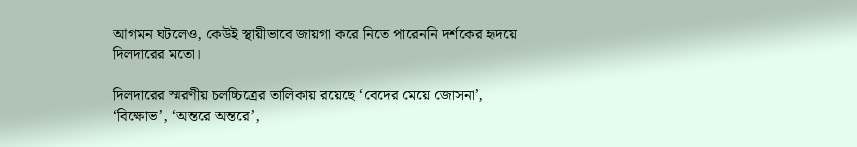আগমন ঘটলেও, কেউই স্থায়ীভাবে জায়গা করে নিতে পারেননি দর্শকের হৃদয়ে দিলদারের মতো।

দিলদারের স্মরণীয় চলচ্চিত্রের তালিকায় রয়েছে ‘বেদের মেয়ে জোসনা’, ‘বিক্ষোভ’, ‘অন্তরে অন্তরে’,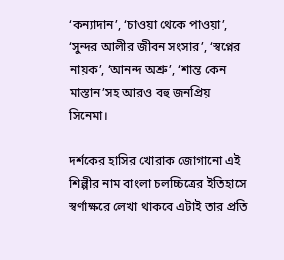‘কন্যাদান’, ‘চাওয়া থেকে পাওয়া’, ‘সুন্দর আলীর জীবন সংসার’, ‘স্বপ্নের নায়ক’, ‘আনন্দ অশ্রু’, ‘শান্ত কেন মাস্তান’সহ আরও বহু জনপ্রিয় সিনেমা।

দর্শকের হাসির খোরাক জোগানো এই শিল্পীর নাম বাংলা চলচ্চিত্রের ইতিহাসে স্বর্ণাক্ষরে লেখা থাকবে এটাই তার প্রতি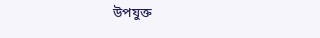উপযুক্ত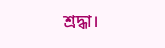শ্রদ্ধা।